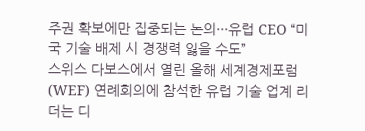주권 확보에만 집중되는 논의···유럽 CEO “미국 기술 배제 시 경쟁력 잃을 수도”
스위스 다보스에서 열린 올해 세계경제포럼(WEF) 연례회의에 참석한 유럽 기술 업계 리더는 디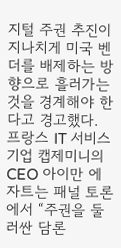지털 주권 추진이 지나치게 미국 벤더를 배제하는 방향으로 흘러가는 것을 경계해야 한다고 경고했다. 프랑스 IT 서비스 기업 캡제미니의 CEO 아이만 에자트는 패널 토론에서 “주권을 둘러싼 담론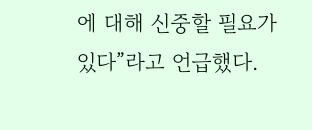에 대해 신중할 필요가 있다”라고 언급했다.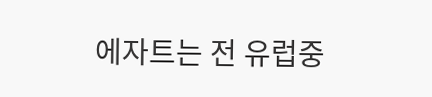에자트는 전 유럽중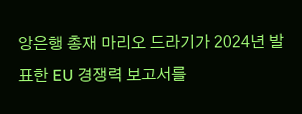앙은행 총재 마리오 드라기가 2024년 발표한 EU 경쟁력 보고서를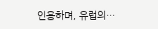인용하며, 유럽의…